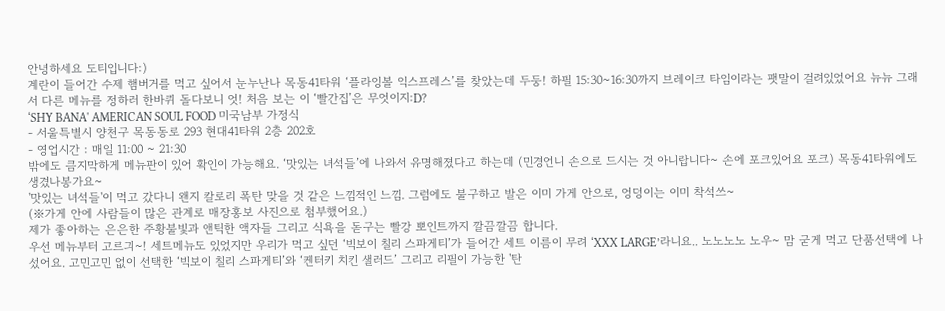안녕하세요 도티입니다:)
계란이 들어간 수제 햄버거를 먹고 싶어서 눈누난나 목동41타워 ‘플라잉볼 익스프레스’를 찾았는데 두둥! 하필 15:30~16:30까지 브레이크 타임이라는 팻말이 걸려있었어요 뉴뉴 그래서 다른 메뉴를 정하러 한바퀴 돌다보니 엇! 처음 보는 이 ‘빨간집’은 무엇이지:D?
‘SHY BANA' AMERICAN SOUL FOOD 미국남부 가정식
- 서울특별시 양천구 목동동로 293 현대41타워 2층 202호
- 영업시간 : 매일 11:00 ~ 21:30
밖에도 큼지막하게 메뉴판이 있어 확인이 가능해요. ‘맛있는 녀석들’에 나와서 유명해졌다고 하는데 (민경언니 손으로 드시는 것 아니랍니다~ 손에 포크있어요 포크) 목동41타워에도 생겼나봉가요~
'맛있는 녀석들'이 먹고 갔다니 왠지 칼로리 폭탄 맞을 것 같은 느낌적인 느낌. 그럼에도 불구하고 발은 이미 가게 안으로, 엉덩이는 이미 착석쓰~
(※가게 안에 사람들이 많은 관계로 매장홍보 사진으로 첨부했어요.)
제가 좋아하는 은은한 주황불빛과 앤틱한 액자들 그리고 식욕을 돋구는 빨강 뽀인트까지 깔끔깔끔 합니다.
우선 메뉴부터 고르긔~! 세트메뉴도 있었지만 우리가 먹고 싶던 ‘빅보이 칠리 스파게티’가 들어간 세트 이름이 무려 ‘XXX LARGE’라니요.. 노노노노 노우~ 맘 굳게 먹고 단품선택에 나섰어요. 고민고민 없이 선택한 ‘빅보이 칠리 스파게티’와 ‘켄터키 치킨 샐러드’ 그리고 리필이 가능한 '탄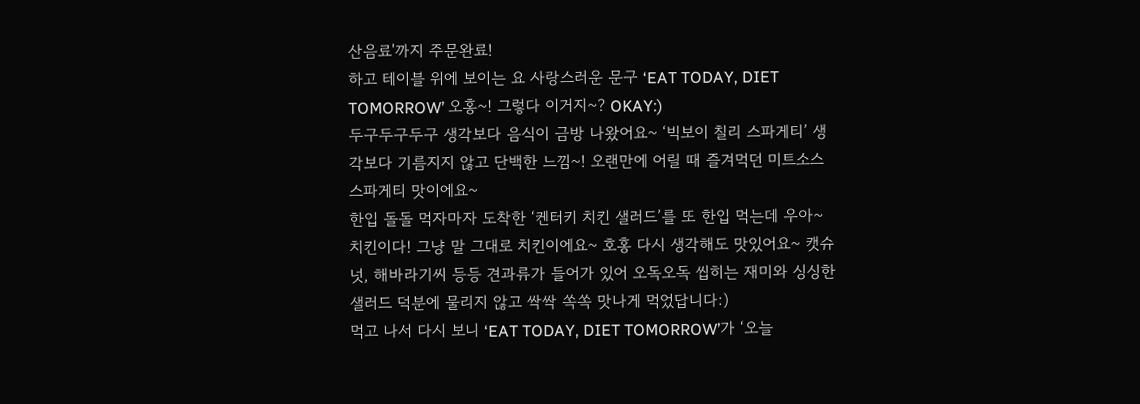산음료'까지 주문완료!
하고 테이블 위에 보이는 요 사랑스러운 문구 ‘EAT TODAY, DIET TOMORROW’ 오홍~! 그렇다 이거지~? OKAY:)
두구두구두구 생각보다 음식이 금방 나왔어요~ ‘빅보이 칠리 스파게티’ 생각보다 기름지지 않고 단백한 느낌~! 오랜만에 어릴 때 즐겨먹던 미트소스 스파게티 맛이에요~
한입 돌돌 먹자마자 도착한 ‘켄터키 치킨 샐러드’를 또 한입 먹는데 우아~ 치킨이다! 그냥 말 그대로 치킨이에요~ 호홍 다시 생각해도 맛있어요~ 캣슈넛, 해바라기씨 등등 견과류가 들어가 있어 오독오독 씹히는 재미와 싱싱한 샐러드 덕분에 물리지 않고 싹싹 쏙쏙 맛나게 먹었답니다:)
먹고 나서 다시 보니 ‘EAT TODAY, DIET TOMORROW’가 ‘오늘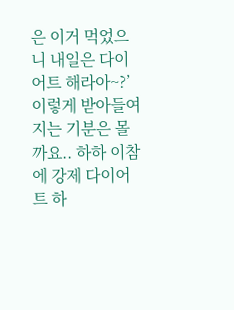은 이거 먹었으니 내일은 다이어트 해라아~?’ 이렇게 받아들여지는 기분은 몰까요.. 하하 이참에 강제 다이어트 하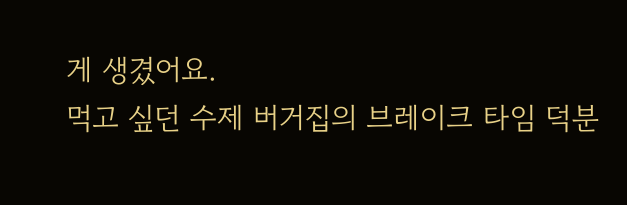게 생겼어요.
먹고 싶던 수제 버거집의 브레이크 타임 덕분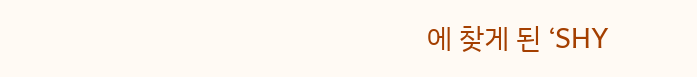에 찾게 된 ‘SHY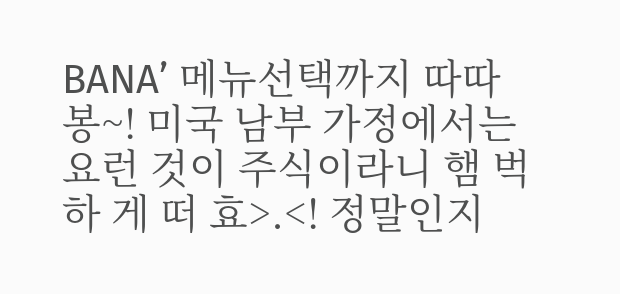BANA’ 메뉴선택까지 따따봉~! 미국 남부 가정에서는 요런 것이 주식이라니 햄 벅 하 게 떠 효>.<! 정말인지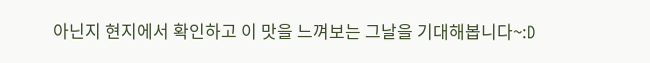아닌지 현지에서 확인하고 이 맛을 느껴보는 그날을 기대해봅니다~:D